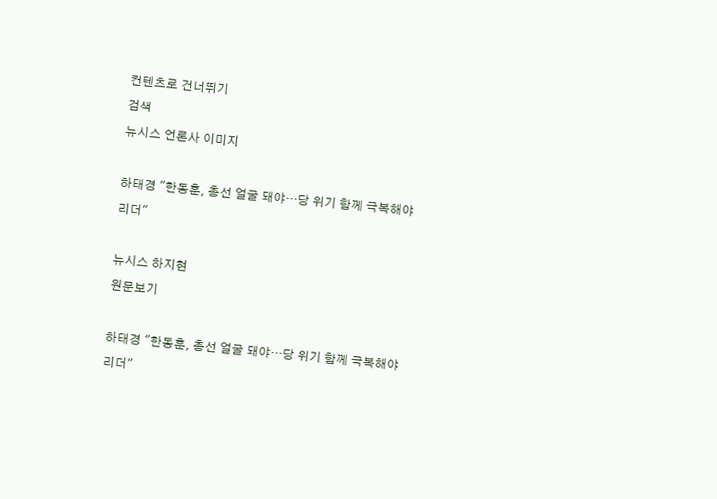컨텐츠로 건너뛰기
검색
뉴시스 언론사 이미지

하태경 "한동훈, 총선 얼굴 돼야…당 위기 함께 극복해야 리더"

뉴시스 하지현
원문보기

하태경 "한동훈, 총선 얼굴 돼야…당 위기 함께 극복해야 리더"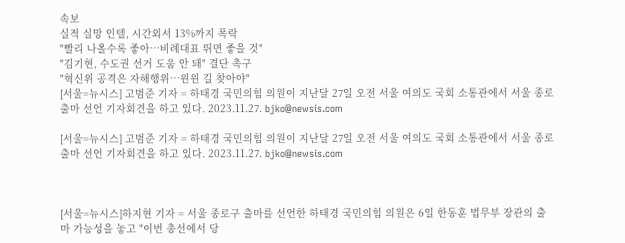속보
실적 실망 인텔, 시간외서 13%까지 폭락
"빨리 나올수록 좋아…비례대표 뛰면 좋을 것"
"김기현, 수도권 선거 도움 안 돼" 결단 촉구
"혁신위 공격은 자해행위…윈윈 길 찾아야"
[서울=뉴시스] 고범준 기자 = 하태경 국민의힘 의원이 지난달 27일 오전 서울 여의도 국회 소통관에서 서울 종로 출마 선언 기자회견을 하고 있다. 2023.11.27. bjko@newsis.com

[서울=뉴시스] 고범준 기자 = 하태경 국민의힘 의원이 지난달 27일 오전 서울 여의도 국회 소통관에서 서울 종로 출마 선언 기자회견을 하고 있다. 2023.11.27. bjko@newsis.com



[서울=뉴시스]하지현 기자 = 서울 종로구 출마를 선언한 하태경 국민의힘 의원은 6일 한동훈 법무부 장관의 출마 가능성을 놓고 "이번 총선에서 당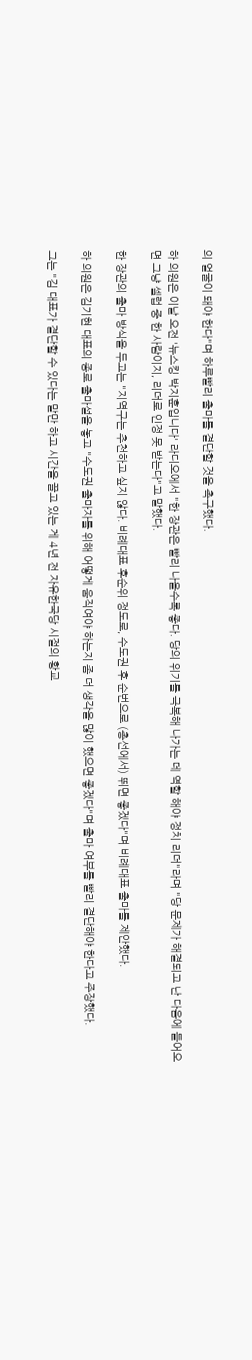의 얼굴이 돼야 한다"며 하루빨리 출마를 결단할 것을 촉구했다.

하 의원은 이날 오전 '뉴스킹 박지훈입니다' 라디오에서 "한 장관은 빨리 나올수록 좋다. 당의 위기를 극복해 나가는 데 역할 해야 정치 리더"라며 "당 문제가 해결되고 난 다음에 들어오면 그냥 셀럽 중 한 사람이지, 리더로 인정 못 받는다"고 말했다.

한 장관의 출마 방식을 두고는 "지역구는 추천하고 싶지 않다. 비례대표 후순위 정도로, 수도권 후 순번으로 (총선에서) 뛰면 좋겠다"며 비례대표 출마를 제안했다.

하 의원은 김기현 대표의 종로 출마설을 놓고 "수도권 출마자를 위해 어떻게 움직여야 하는지 좀 더 생각을 많이 했으면 좋겠다"며 출마 여부를 빨리 결단해야 한다고 주장했다.

그는 "김 대표가 결단할 수 있다는 말만 하고 시간을 끌고 있는 게 4년 전 자유한국당 시절의 황교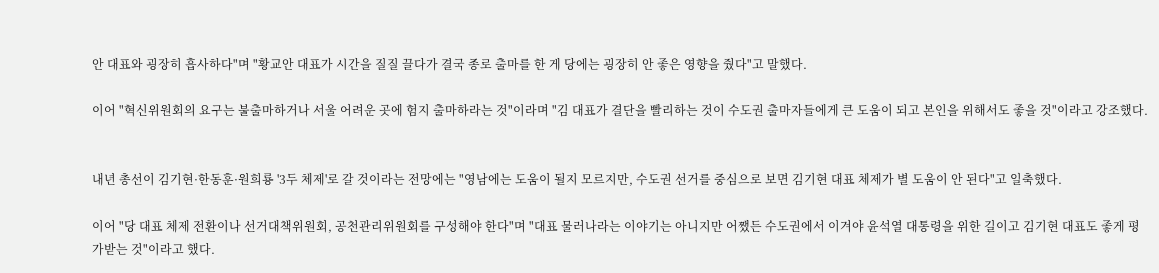안 대표와 굉장히 흡사하다"며 "황교안 대표가 시간을 질질 끌다가 결국 종로 출마를 한 게 당에는 굉장히 안 좋은 영향을 줬다"고 말했다.

이어 "혁신위원회의 요구는 불출마하거나 서울 어려운 곳에 험지 출마하라는 것"이라며 "김 대표가 결단을 빨리하는 것이 수도권 출마자들에게 큰 도움이 되고 본인을 위해서도 좋을 것"이라고 강조했다.


내년 총선이 김기현·한동훈·원희룡 '3두 체제'로 갈 것이라는 전망에는 "영남에는 도움이 될지 모르지만, 수도권 선거를 중심으로 보면 김기현 대표 체제가 별 도움이 안 된다"고 일축했다.

이어 "당 대표 체제 전환이나 선거대책위원회, 공천관리위원회를 구성해야 한다"며 "대표 물러나라는 이야기는 아니지만 어쨌든 수도권에서 이겨야 윤석열 대통령을 위한 길이고 김기현 대표도 좋게 평가받는 것"이라고 했다.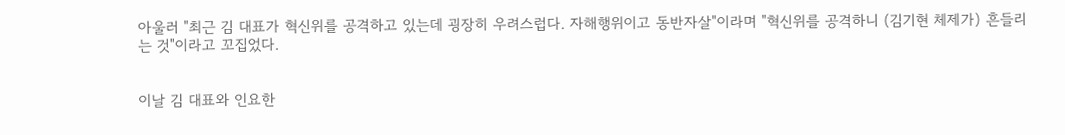아울러 "최근 김 대표가 혁신위를 공격하고 있는데 굉장히 우려스럽다. 자해행위이고 동반자살"이라며 "혁신위를 공격하니 (김기현 체제가) 흔들리는 것"이라고 꼬집었다.


이날 김 대표와 인요한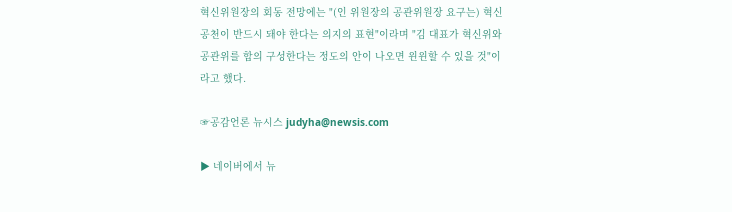혁신위원장의 회동 전망에는 "(인 위원장의 공관위원장 요구는) 혁신 공천이 반드시 돼야 한다는 의지의 표현"이라며 "김 대표가 혁신위와 공관위를 합의 구성한다는 정도의 안이 나오면 윈윈할 수 있을 것"이라고 했다.

☞공감언론 뉴시스 judyha@newsis.com

▶ 네이버에서 뉴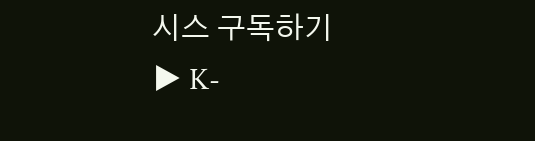시스 구독하기
▶ K-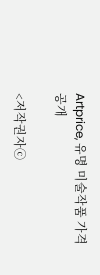Artprice, 유명 미술작품 가격 공개

<저작권자ⓒ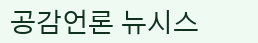공감언론 뉴시스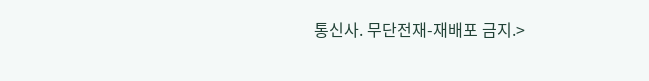통신사. 무단전재-재배포 금지.>